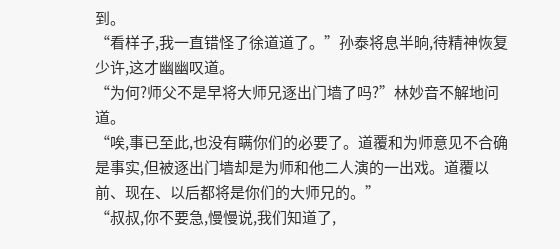到。
“看样子,我一直错怪了徐道道了。”孙泰将息半晌,待精神恢复少许,这才幽幽叹道。
“为何?师父不是早将大师兄逐出门墙了吗?”林妙音不解地问道。
“唉,事已至此,也没有瞒你们的必要了。道覆和为师意见不合确是事实,但被逐出门墙却是为师和他二人演的一出戏。道覆以前、现在、以后都将是你们的大师兄的。”
“叔叔,你不要急,慢慢说,我们知道了,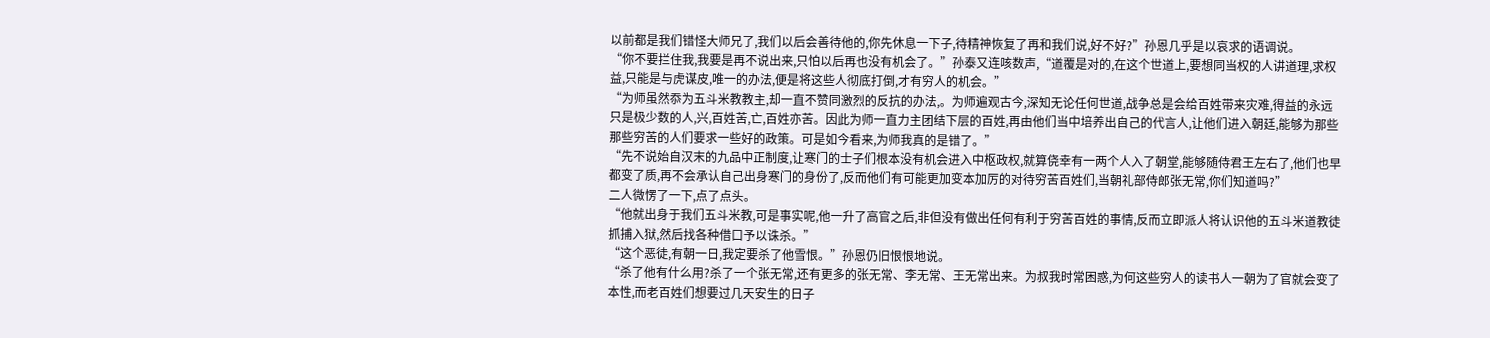以前都是我们错怪大师兄了,我们以后会善待他的,你先休息一下子,待精神恢复了再和我们说,好不好?”孙恩几乎是以哀求的语调说。
“你不要拦住我,我要是再不说出来,只怕以后再也没有机会了。”孙泰又连咳数声,“道覆是对的,在这个世道上,要想同当权的人讲道理,求权益,只能是与虎谋皮,唯一的办法,便是将这些人彻底打倒,才有穷人的机会。”
“为师虽然忝为五斗米教教主,却一直不赞同激烈的反抗的办法,。为师遍观古今,深知无论任何世道,战争总是会给百姓带来灾难,得益的永远只是极少数的人,兴,百姓苦,亡,百姓亦苦。因此为师一直力主团结下层的百姓,再由他们当中培养出自己的代言人,让他们进入朝廷,能够为那些那些穷苦的人们要求一些好的政策。可是如今看来,为师我真的是错了。”
“先不说始自汉末的九品中正制度,让寒门的士子们根本没有机会进入中枢政权,就算侥幸有一两个人入了朝堂,能够随侍君王左右了,他们也早都变了质,再不会承认自己出身寒门的身份了,反而他们有可能更加变本加厉的对待穷苦百姓们,当朝礼部侍郎张无常,你们知道吗?”
二人微愣了一下,点了点头。
“他就出身于我们五斗米教,可是事实呢,他一升了高官之后,非但没有做出任何有利于穷苦百姓的事情,反而立即派人将认识他的五斗米道教徒抓捕入狱,然后找各种借口予以诛杀。”
“这个恶徒,有朝一日,我定要杀了他雪恨。”孙恩仍旧恨恨地说。
“杀了他有什么用?杀了一个张无常,还有更多的张无常、李无常、王无常出来。为叔我时常困惑,为何这些穷人的读书人一朝为了官就会变了本性,而老百姓们想要过几天安生的日子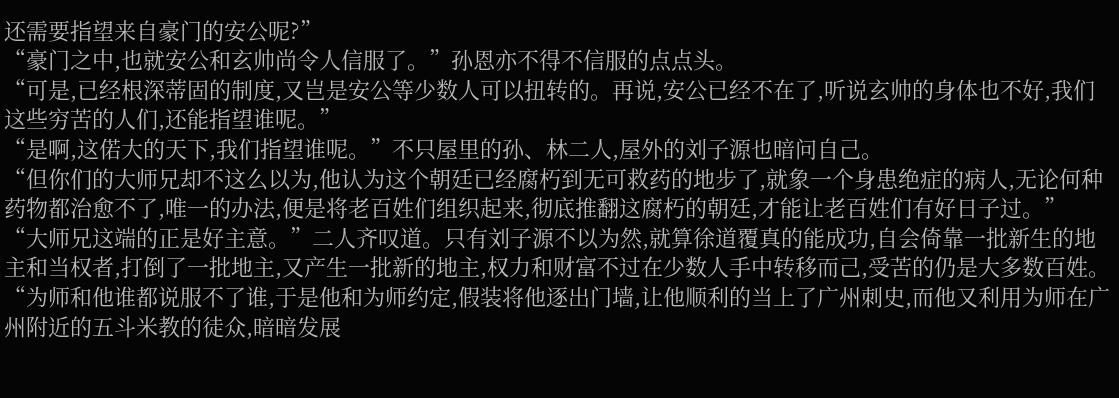还需要指望来自豪门的安公呢?”
“豪门之中,也就安公和玄帅尚令人信服了。”孙恩亦不得不信服的点点头。
“可是,已经根深蒂固的制度,又岂是安公等少数人可以扭转的。再说,安公已经不在了,听说玄帅的身体也不好,我们这些穷苦的人们,还能指望谁呢。”
“是啊,这偌大的天下,我们指望谁呢。”不只屋里的孙、林二人,屋外的刘子源也暗问自己。
“但你们的大师兄却不这么以为,他认为这个朝廷已经腐朽到无可救药的地步了,就象一个身患绝症的病人,无论何种药物都治愈不了,唯一的办法,便是将老百姓们组织起来,彻底推翻这腐朽的朝廷,才能让老百姓们有好日子过。”
“大师兄这端的正是好主意。”二人齐叹道。只有刘子源不以为然,就算徐道覆真的能成功,自会倚靠一批新生的地主和当权者,打倒了一批地主,又产生一批新的地主,权力和财富不过在少数人手中转移而己,受苦的仍是大多数百姓。
“为师和他谁都说服不了谁,于是他和为师约定,假装将他逐出门墙,让他顺利的当上了广州刺史,而他又利用为师在广州附近的五斗米教的徒众,暗暗发展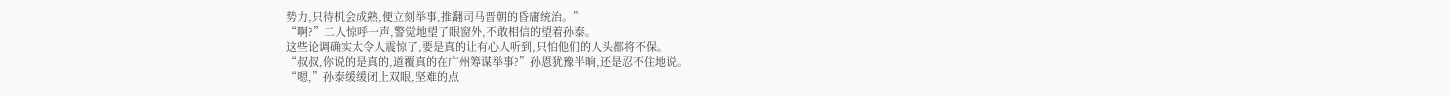势力,只待机会成熟,便立刻举事,推翻司马晋朝的昏庸统治。”
“啊?”二人惊呼一声,警觉地望了眼窗外,不敢相信的望着孙泰。
这些论调确实太令人震惊了,要是真的让有心人听到,只怕他们的人头都将不保。
“叔叔,你说的是真的,道覆真的在广州筹谋举事?”孙恩犹豫半晌,还是忍不住地说。
“嗯,”孙泰缓缓闭上双眼,坚难的点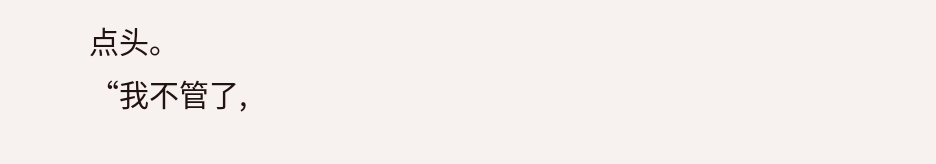点头。
“我不管了,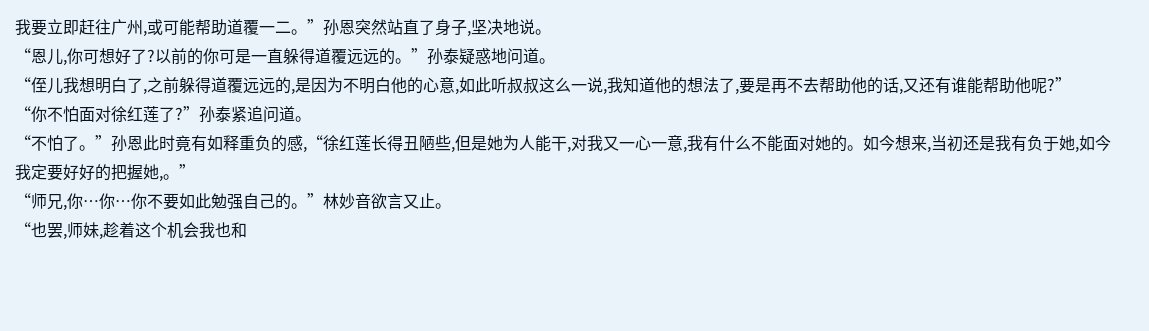我要立即赶往广州,或可能帮助道覆一二。”孙恩突然站直了身子,坚决地说。
“恩儿,你可想好了?以前的你可是一直躲得道覆远远的。”孙泰疑惑地问道。
“侄儿我想明白了,之前躲得道覆远远的,是因为不明白他的心意,如此听叔叔这么一说,我知道他的想法了,要是再不去帮助他的话,又还有谁能帮助他呢?”
“你不怕面对徐红莲了?”孙泰紧追问道。
“不怕了。”孙恩此时竟有如释重负的感,“徐红莲长得丑陋些,但是她为人能干,对我又一心一意,我有什么不能面对她的。如今想来,当初还是我有负于她,如今我定要好好的把握她,。”
“师兄,你…你…你不要如此勉强自己的。”林妙音欲言又止。
“也罢,师妹,趁着这个机会我也和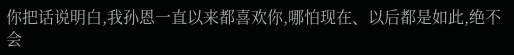你把话说明白,我孙恩一直以来都喜欢你,哪怕现在、以后都是如此,绝不会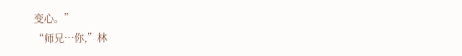变心。”
“师兄…你,”林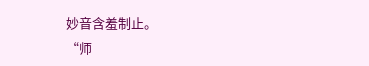妙音含羞制止。
“师